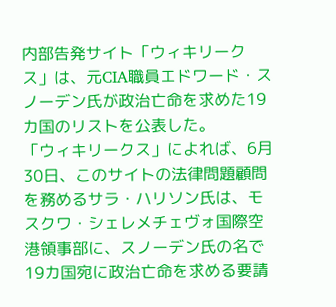内部告発サイト「ウィキリークス」は、元CIA職員エドワード・スノーデン氏が政治亡命を求めた19カ国のリストを公表した。
「ウィキリークス」によれば、6月30日、このサイトの法律問題顧問を務めるサラ・ハリソン氏は、モスクワ・シェレメチェヴォ国際空港領事部に、スノーデン氏の名で19カ国宛に政治亡命を求める要請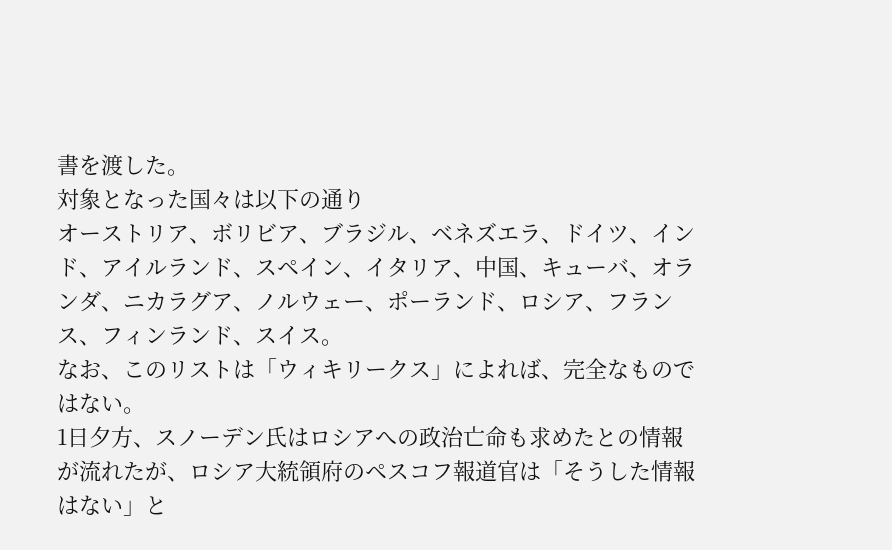書を渡した。
対象となった国々は以下の通り
オーストリア、ボリビア、ブラジル、ベネズエラ、ドイツ、インド、アイルランド、スペイン、イタリア、中国、キューバ、オランダ、ニカラグア、ノルウェー、ポーランド、ロシア、フランス、フィンランド、スイス。
なお、このリストは「ウィキリークス」によれば、完全なものではない。
1日夕方、スノーデン氏はロシアへの政治亡命も求めたとの情報が流れたが、ロシア大統領府のペスコフ報道官は「そうした情報はない」と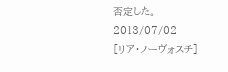否定した。
2013/07/02
[リア・ノーヴォスチ]